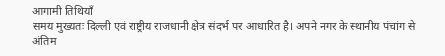आगामी तिथियाँ
समय मुख्यतः दिल्ली एवं राष्ट्रीय राजधानी क्षेत्र संदर्भ पर आधारित है। अपने नगर के स्थानीय पंचांग से अंतिम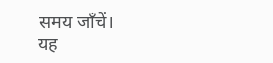समय जाँचें।
यह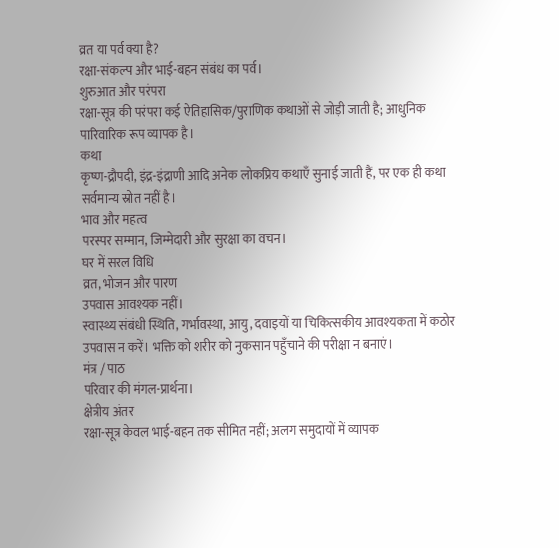व्रत या पर्व क्या है?
रक्षा-संकल्प और भाई-बहन संबंध का पर्व।
शुरुआत और परंपरा
रक्षा-सूत्र की परंपरा कई ऐतिहासिक/पुराणिक कथाओं से जोड़ी जाती है; आधुनिक पारिवारिक रूप व्यापक है।
कथा
कृष्ण-द्रौपदी, इंद्र-इंद्राणी आदि अनेक लोकप्रिय कथाएँ सुनाई जाती हैं, पर एक ही कथा सर्वमान्य स्रोत नहीं है।
भाव और महत्व
परस्पर सम्मान, जिम्मेदारी और सुरक्षा का वचन।
घर में सरल विधि
व्रत, भोजन और पारण
उपवास आवश्यक नहीं।
स्वास्थ्य संबंधी स्थिति, गर्भावस्था, आयु, दवाइयों या चिकित्सकीय आवश्यकता में कठोर उपवास न करें। भक्ति को शरीर को नुकसान पहुँचाने की परीक्षा न बनाएं।
मंत्र / पाठ
परिवार की मंगल-प्रार्थना।
क्षेत्रीय अंतर
रक्षा-सूत्र केवल भाई-बहन तक सीमित नहीं; अलग समुदायों में व्यापक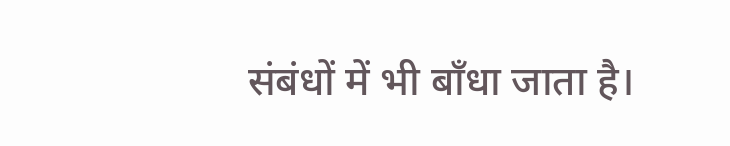संबंधों में भी बाँधा जाता है।